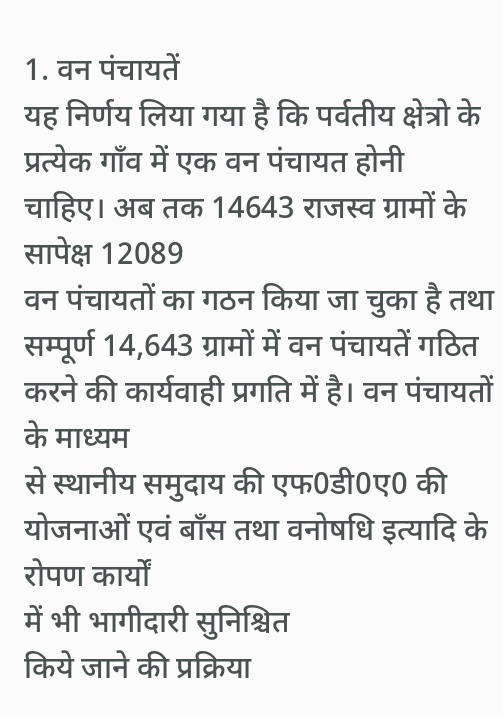1. वन पंचायतें
यह निर्णय लिया गया है कि पर्वतीय क्षेत्रो के प्रत्येक गॉंव में एक वन पंचायत होनी
चाहिए। अब तक 14643 राजस्व ग्रामों के सापेक्ष 12089
वन पंचायतों का गठन किया जा चुका है तथा सम्पूर्ण 14,643 ग्रामों में वन पंचायतें गठित
करने की कार्यवाही प्रगति में है। वन पंचायतों के माध्यम
से स्थानीय समुदाय की एफ0डी0ए0 की योजनाओं एवं बॉंस तथा वनोषधि इत्यादि के रोपण कार्यों
में भी भागीदारी सुनिश्चित
किये जाने की प्रक्रिया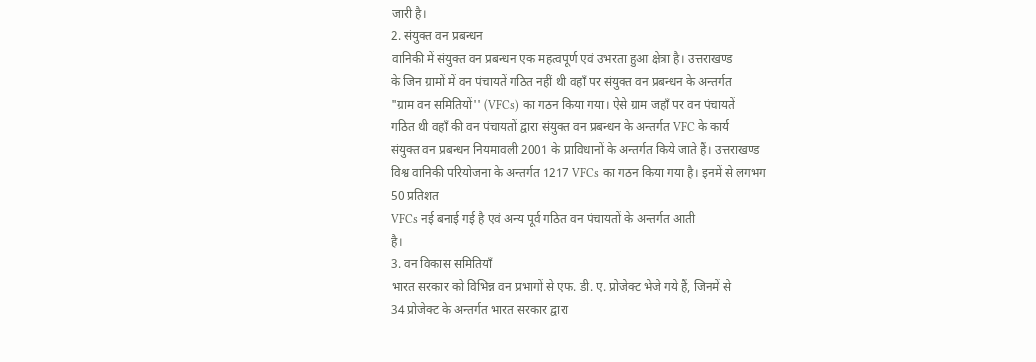जारी है।
2. संयुक्त वन प्रबन्धन
वानिकी में संयुक्त वन प्रबन्धन एक महत्वपूर्ण एवं उभरता हुआ क्षेत्रा है। उत्तराखण्ड
के जिन ग्रामों में वन पंचायतें गठित नहीं थी वहॉं पर संयुक्त वन प्रबन्धन के अन्तर्गत
"ग्राम वन समितियों'' (VFCs) का गठन किया गया। ऐसे ग्राम जहॉं पर वन पंचायतें
गठित थी वहॉं की वन पंचायतों द्वारा संयुक्त वन प्रबन्धन के अन्तर्गत VFC के कार्य
संयुक्त वन प्रबन्धन नियमावली 2001 के प्राविधानों के अन्तर्गत किये जाते हैं। उत्तराखण्ड
विश्व वानिकी परियोजना के अन्तर्गत 1217 VFCs का गठन किया गया है। इनमें से लगभग
50 प्रतिशत
VFCs नई बनाई गई है एवं अन्य पूर्व गठित वन पंचायतों के अन्तर्गत आती
है।
3. वन विकास समितियाँ
भारत सरकार को विभिन्न वन प्रभागों से एफ. डी. ए. प्रोजेक्ट भेजे गये हैं, जिनमें से
34 प्रोजेक्ट के अन्तर्गत भारत सरकार द्वारा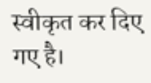स्वीकृत कर दिए गए है।